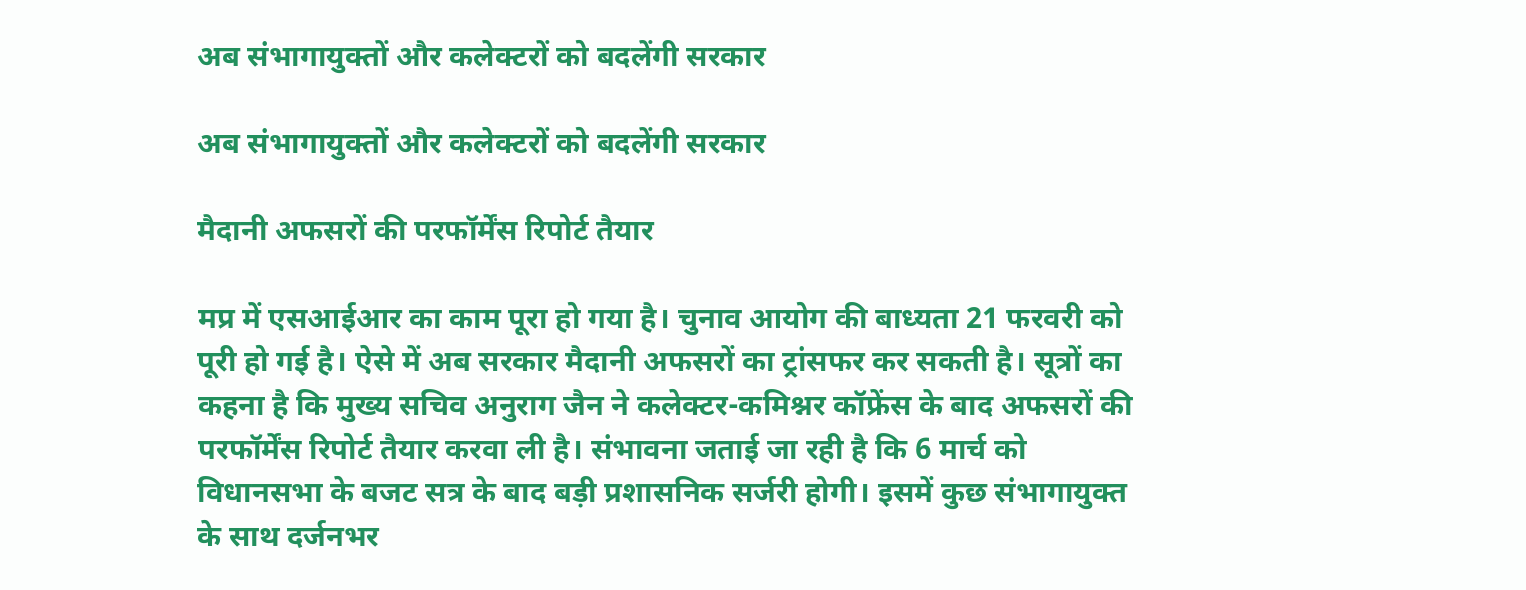अब संभागायुक्तों और कलेक्टरों को बदलेंगी सरकार

अब संभागायुक्तों और कलेक्टरों को बदलेंगी सरकार

मैदानी अफसरों की परफॉर्मेंस रिपोर्ट तैयार

मप्र में एसआईआर का काम पूरा हो गया है। चुनाव आयोग की बाध्यता 21 फरवरी को पूरी हो गई है। ऐसे में अब सरकार मैदानी अफसरों का ट्रांसफर कर सकती है। सूत्रों का कहना है कि मुख्य सचिव अनुराग जैन ने कलेक्टर-कमिश्नर कॉफ्रेंस के बाद अफसरों की परफॉर्मेंस रिपोर्ट तैयार करवा ली है। संभावना जताई जा रही है कि 6 मार्च को विधानसभा के बजट सत्र के बाद बड़ी प्रशासनिक सर्जरी होगी। इसमें कुछ संभागायुक्त के साथ दर्जनभर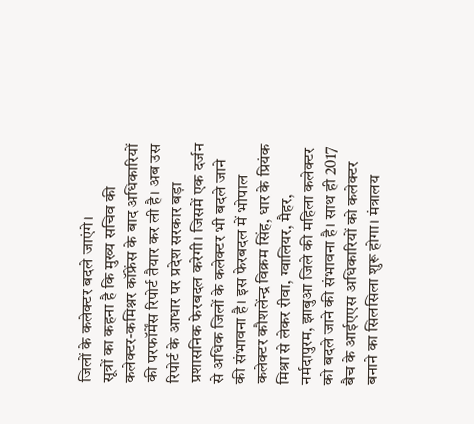जिलों के कलेक्टर बदले जाएंगे।
सूत्रों का कहना है कि मुख्य सचिव की कलेक्टर-कमिश्नर कॉफ्रेंस के बाद अधिकारियों की परफॉर्मेंस रिपोर्ट तैयार कर ली है। अब उस रिपोर्ट के आधार पर प्रदेश सरकार बड़ा प्रशासनिक फेरबदल करेगी। जिसमें एक दर्जन से अधिक जिलों के कलेक्टर भी बदले जाने की संभावना है। इस फेरबदल में भोपाल कलेक्टर कौशलेंन्द्र विक्रम सिंह, धार के प्रियंक मिश्रा से लेकर रीवा, ग्वालियर, मैहर, नर्मदापुरम, झाबुआ जिले की महिला कलेक्टर को बदले जाने की संभावना है। साथ ही 2017 बैच के आईएएस अधिकारियों को कलेक्टर बनाने का सिलसिला शुरू होगा। मंत्रालय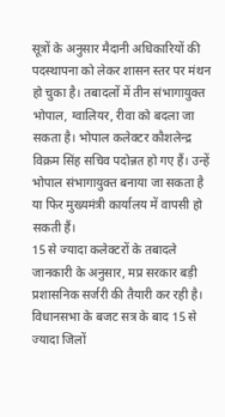सूत्रों के अनुसार मैदानी अधिकारियों की पदस्थापना को लेकर शासन स्तर पर मंथन हो चुका है। तबादलों में तीन संभागायुक्त भोपाल, ग्वालियर, रीवा को बदला जा सकता है। भोपाल कलेक्टर कौशलेन्द्र विक्रम सिंह सचिव पदोन्नत हो गए हैं। उन्हें भोपाल संभागायुक्त बनाया जा सकता है या फिर मुख्यमंत्री कार्यालय में वापसी हो सकती हैं।
15 से ज्यादा कलेक्टरों के तबादले
जानकारी के अनुसार, मप्र सरकार बड़ी प्रशासनिक सर्जरी की तैयारी कर रही है। विधानसभा के बजट सत्र के बाद 15 से ज्यादा जिलों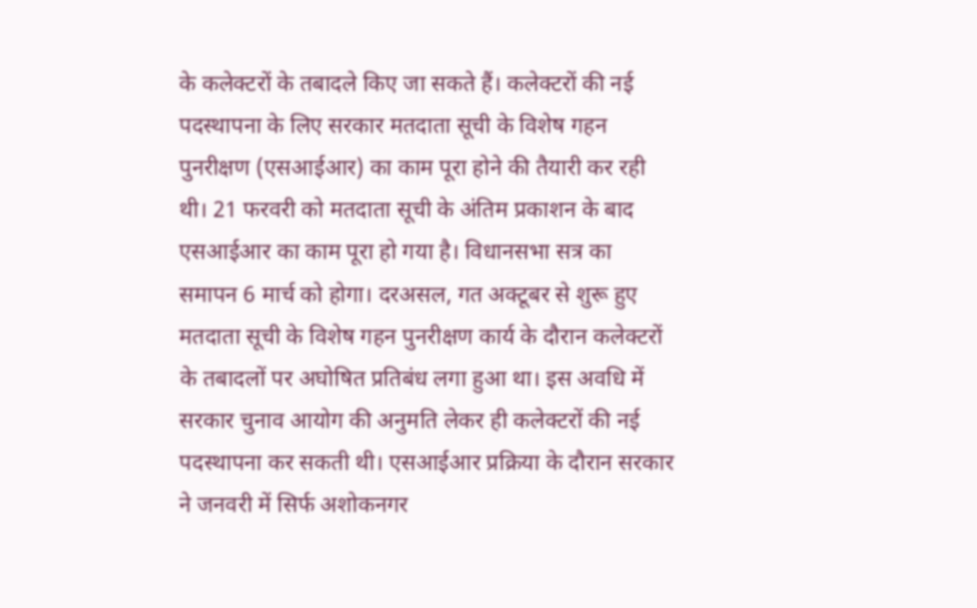के कलेक्टरों के तबादले किए जा सकते हैं। कलेक्टरों की नई पदस्थापना के लिए सरकार मतदाता सूची के विशेष गहन पुनरीक्षण (एसआईआर) का काम पूरा होने की तैयारी कर रही थी। 21 फरवरी को मतदाता सूची के अंतिम प्रकाशन के बाद एसआईआर का काम पूरा हो गया है। विधानसभा सत्र का समापन 6 मार्च को होगा। दरअसल, गत अक्टूबर से शुरू हुए मतदाता सूची के विशेष गहन पुनरीक्षण कार्य के दौरान कलेक्टरों के तबादलों पर अघोषित प्रतिबंध लगा हुआ था। इस अवधि में सरकार चुनाव आयोग की अनुमति लेकर ही कलेक्टरों की नई पदस्थापना कर सकती थी। एसआईआर प्रक्रिया के दौरान सरकार ने जनवरी में सिर्फ अशोकनगर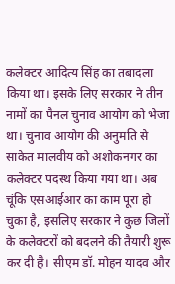कलेक्टर आदित्य सिंह का तबादला किया था। इसके लिए सरकार ने तीन नामों का पैनल चुनाव आयोग को भेजा था। चुनाव आयोग की अनुमति से साकेत मालवीय को अशोकनगर का कलेक्टर पदस्थ किया गया था। अब चूंकि एसआईआर का काम पूरा हो चुका है, इसलिए सरकार ने कुछ जिलों के कलेक्टरों को बदलने की तैयारी शुरू कर दी है। सीएम डॉ. मोहन यादव और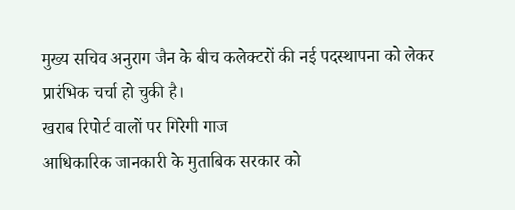मुख्य सचिव अनुराग जैन के बीच कलेक्टरों की नई पदस्थापना को लेकर प्रारंभिक चर्चा हो चुकी है।
खराब रिपोर्ट वालों पर गिरेगी गाज
आधिकारिक जानकारी के मुताबिक सरकार को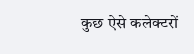कुछ ऐसे कलेक्टरों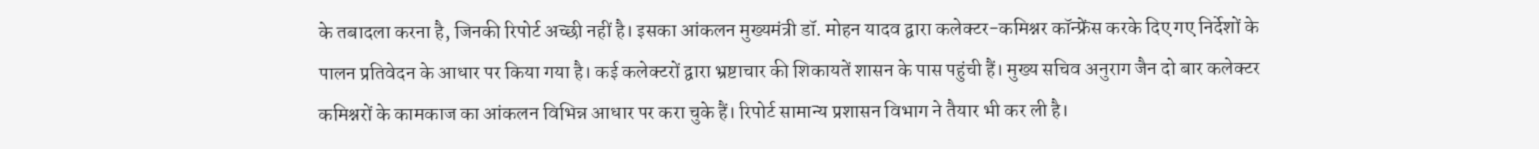के तबादला करना है, जिनकी रिपोर्ट अच्छी नहीं है। इसका आंकलन मुख्यमंत्री डॉ. मोहन यादव द्वारा कलेक्टर-कमिश्नर कॉन्फ्रेंस करके दिए गए निर्देशों के पालन प्रतिवेदन के आधार पर किया गया है। कई कलेक्टरों द्वारा भ्रष्टाचार की शिकायतें शासन के पास पहुंची हैं। मुख्य सचिव अनुराग जैन दो बार कलेक्टर कमिश्नरों के कामकाज का आंकलन विभिन्न आधार पर करा चुके हैं। रिपोर्ट सामान्य प्रशासन विभाग ने तैयार भी कर ली है।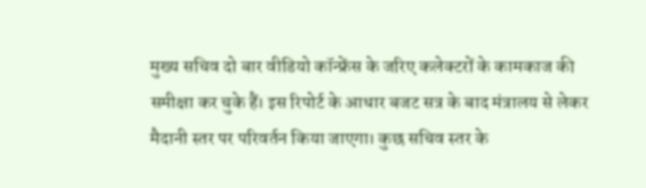मुख्य सचिव दो बार वीडियो कॉन्फ्रेंस के जरिए कलेक्टरों के कामकाज की समीक्षा कर चुके हैं। इस रिपोर्ट के आधार बजट सत्र के बाद मंत्रालय से लेकर मैदानी स्तर पर परिवर्तन किया जाएगा। कुछ सचिव स्तर के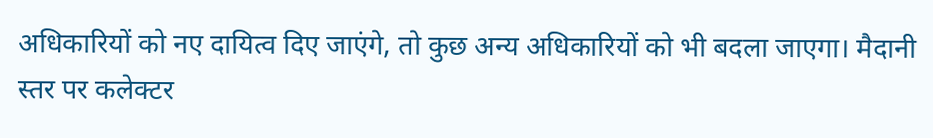अधिकारियों को नए दायित्व दिए जाएंगे, तो कुछ अन्य अधिकारियों को भी बदला जाएगा। मैदानी स्तर पर कलेक्टर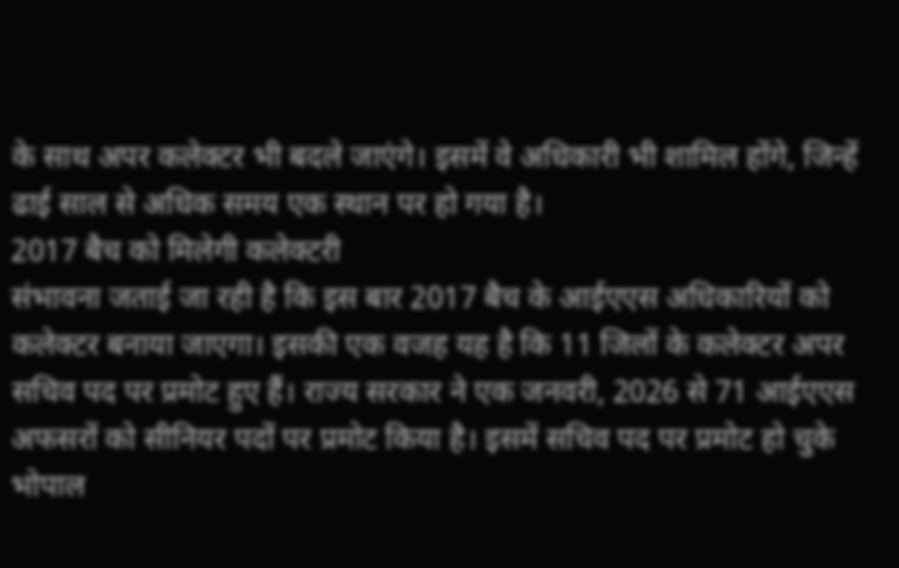के साथ अपर कलेक्टर भी बदले जाएंगे। इसमें वे अधिकारी भी शामिल होंगे, जिन्हें ढाई साल से अधिक समय एक स्थान पर हो गया है।
2017 बैच को मिलेगी कलेक्टरी
संभावना जताई जा रही है कि इस बार 2017 बैच के आईएएस अधिकारियों को कलेक्टर बनाया जाएगा। इसकी एक वजह यह है कि 11 जिलों के कलेक्टर अपर सचिव पद पर प्रमोट हुए हैं। राज्य सरकार ने एक जनवरी, 2026 से 71 आईएएस अफसरों को सीनियर पदों पर प्रमोट किया है। इसमें सचिव पद पर प्रमोट हो चुके भोपाल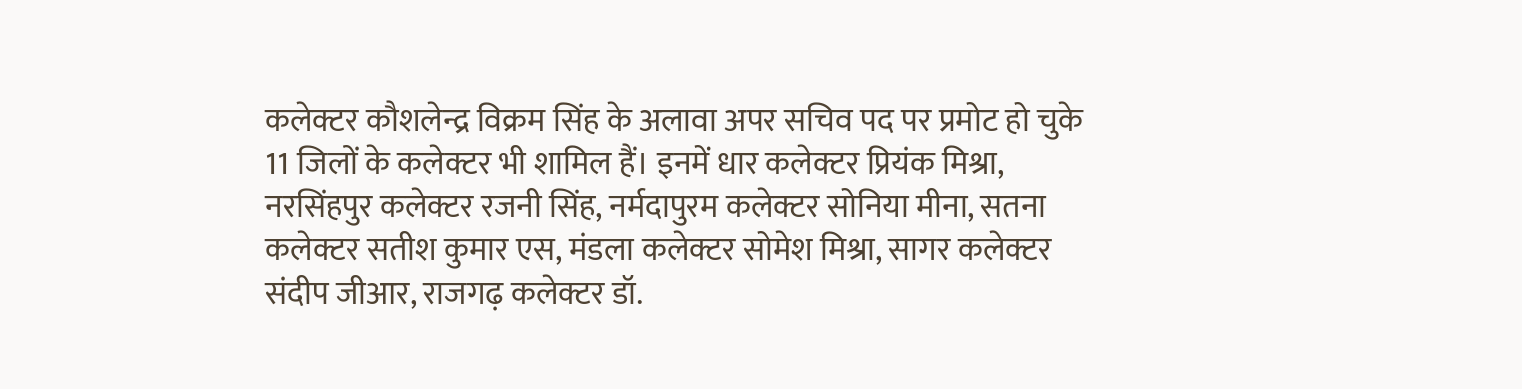कलेक्टर कौशलेन्द्र विक्रम सिंह के अलावा अपर सचिव पद पर प्रमोट हो चुके 11 जिलों के कलेक्टर भी शामिल हैं। इनमें धार कलेक्टर प्रियंक मिश्रा, नरसिंहपुर कलेक्टर रजनी सिंह, नर्मदापुरम कलेक्टर सोनिया मीना, सतना कलेक्टर सतीश कुमार एस, मंडला कलेक्टर सोमेश मिश्रा, सागर कलेक्टर संदीप जीआर, राजगढ़ कलेक्टर डॉ.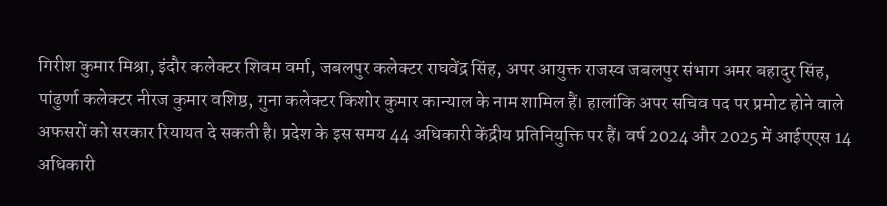गिरीश कुमार मिश्रा, इंदौर कलेक्टर शिवम वर्मा, जबलपुर कलेक्टर राघवेंद्र सिंह, अपर आयुक्त राजस्व जबलपुर संभाग अमर बहादुर सिंह, पांढुर्णा कलेक्टर नीरज कुमार वशिष्ठ, गुना कलेक्टर किशोर कुमार कान्याल के नाम शामिल हैं। हालांकि अपर सचिव पद पर प्रमोट होने वाले अफसरों को सरकार रियायत दे सकती है। प्रदेश के इस समय 44 अधिकारी केंद्रीय प्रतिनियुक्ति पर हैं। वर्ष 2024 और 2025 में आईएएस 14 अधिकारी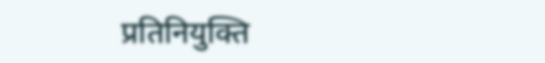प्रतिनियुक्ति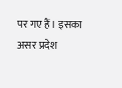पर गए हैं। इसका असर प्रदेश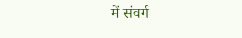में संवर्ग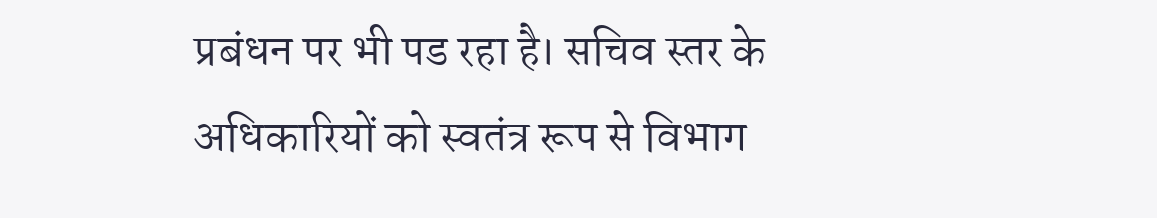प्रबंधन पर भी पड रहा है। सचिव स्तर के अधिकारियों को स्वतंत्र रूप से विभाग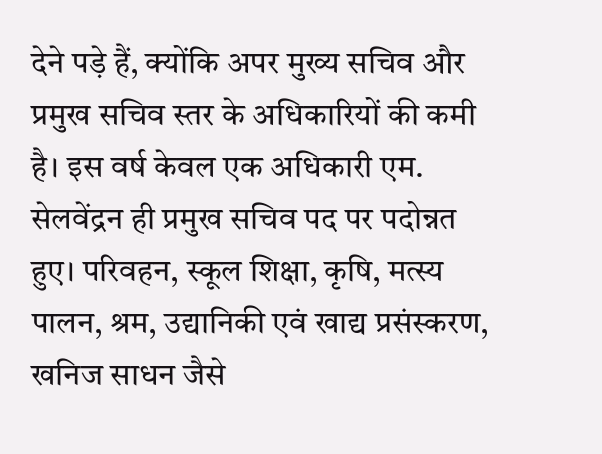देने पड़े हैं, क्योंकि अपर मुख्य सचिव और प्रमुख सचिव स्तर के अधिकारियों की कमी है। इस वर्ष केवल एक अधिकारी एम. सेलवेंद्रन ही प्रमुख सचिव पद पर पदोन्नत हुए। परिवहन, स्कूल शिक्षा, कृषि, मत्स्य पालन, श्रम, उद्यानिकी एवं खाद्य प्रसंस्करण, खनिज साधन जैसे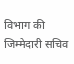विभाग की जिम्मेदारी सचिव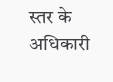स्तर के अधिकारी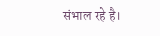संभाल रहे है।